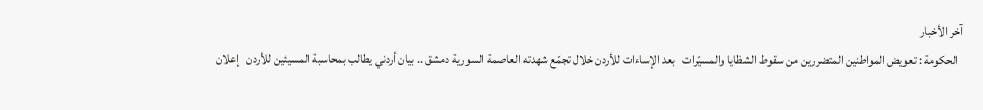آخر الأخبار
  الحكومة : تعويض المواطنين المتضررين من سقوط الشظايا والمسيّرات   بعد الإساءات للأردن خلال تجمّع شهدته العاصمة السورية دمشق .. بيان أردني يطالب بمحاسبة المسيئين للأردن   إعلان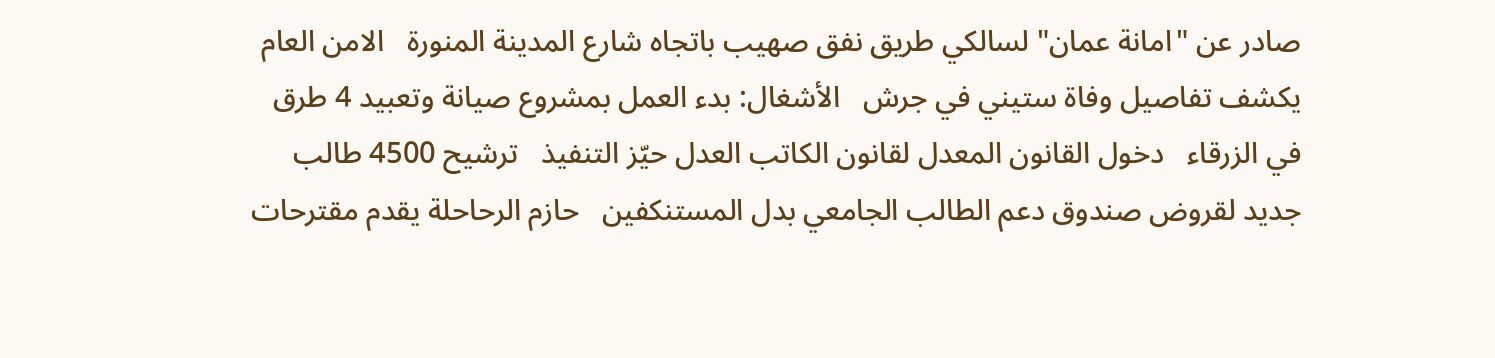صادر عن "امانة عمان" لسالكي طريق نفق صهيب باتجاه شارع المدينة المنورة   الامن العام يكشف تفاصيل وفاة ستيني في جرش   الأشغال: بدء العمل بمشروع صيانة وتعبيد 4 طرق في الزرقاء   دخول القانون المعدل لقانون الكاتب العدل حيّز التنفيذ   ترشيح 4500 طالب جديد لقروض صندوق دعم الطالب الجامعي بدل المستنكفين   حازم الرحاحلة يقدم مقترحات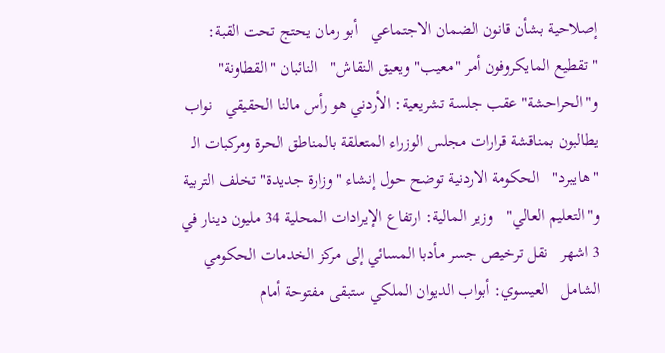إصلاحية بشأن قانون الضمان الاجتماعي   أبو رمان يحتج تحت القبة: "تقطيع المايكروفون أمر "معيب" ويعيق النقاش"   النائبان "القطاونة" و"الحراحشة" عقب جلسة تشريعية: الأردني هو رأس مالنا الحقيقي   نواب يطالبون بمناقشة قرارات مجلس الوزراء المتعلقة بالمناطق الحرة ومركبات الـ "هايبرد"   الحكومة الاردنية توضح حول إنشاء "وزارة جديدة" تخلف التربية و"التعليم العالي"   وزير المالية: ارتفاع الإيرادات المحلية 34 مليون دينار في 3 اشهر   نقل ترخيص جسر مأدبا المسائي إلى مركز الخدمات الحكومي الشامل   العيسوي: أبواب الديوان الملكي ستبقى مفتوحة أمام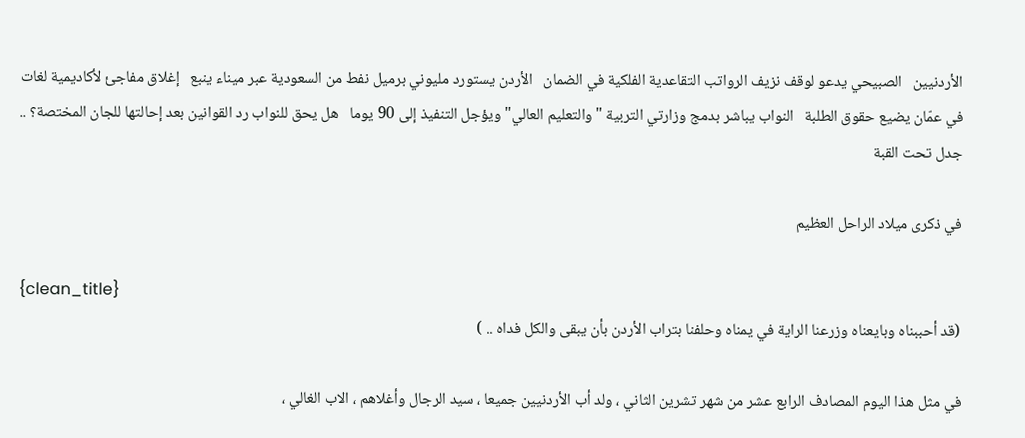الأردنيين   الصبيحي يدعو لوقف نزيف الرواتب التقاعدية الفلكية في الضمان   الأردن يستورد مليوني برميل نفط من السعودية عبر ميناء ينبع   إغلاق مفاجئ لأكاديمية لغات في عمّان يضيع حقوق الطلبة   النواب يباشر بدمج وزارتي التربية "والتعليم العالي" ويؤجل التنفيذ إلى 90 يوما   هل يحق للنواب رد القوانين بعد إحالتها للجان المختصة؟ .. جدل تحت القبة

في ذكرى ميلاد الراحل العظيم

{clean_title}
(قد أحببناه وبايعناه وزرعنا الراية في يمناه وحلفنا بتراب الأردن بأن يبقى والكل فداه .. )

في مثل هذا اليوم المصادف الرابع عشر من شهر تشرين الثاني ، ولد أب الأردنيين جميعا ، سيد الرجال وأغلاهم ، الاب الغالي ،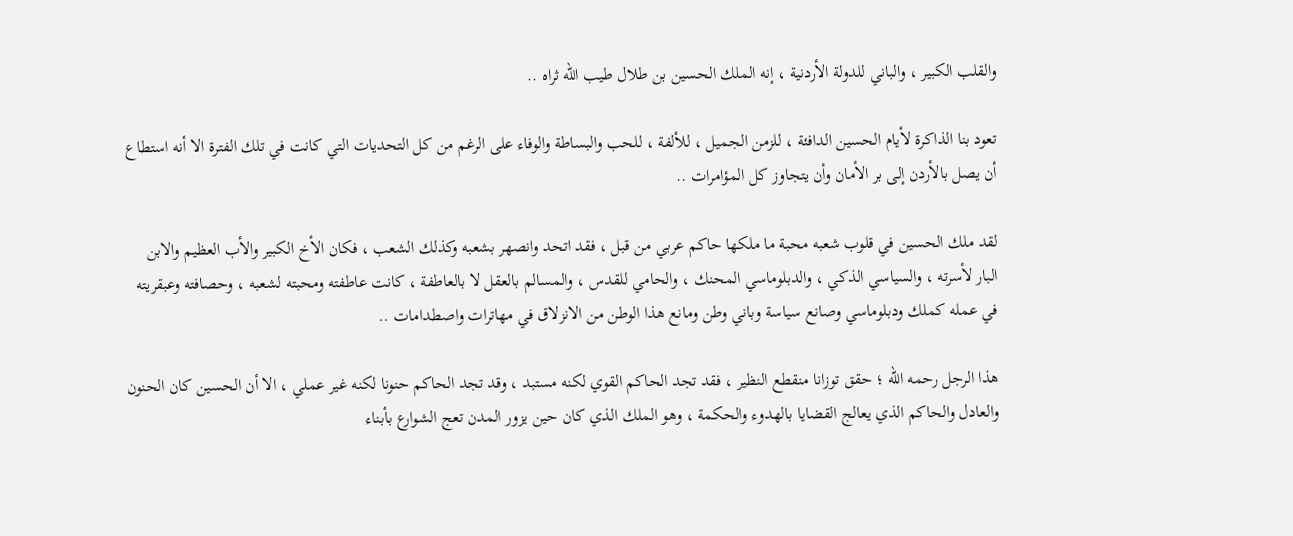والقلب الكبير ، والباني للدولة الأردنية ، إنه الملك الحسين بن طلال طيب الله ثراه ..

تعود بنا الذاكرة لأيام الحسين الدافئة ، للزمن الجميل ، للألفة ، للحب والبساطة والوفاء على الرغم من كل التحديات التي كانت في تلك الفترة الا أنه استطاع أن يصل بالأردن إلى بر الأمان وأن يتجاوز كل المؤامرات ..

لقد ملك الحسين في قلوب شعبه محبة ما ملكها حاكم عربي من قبل ، فقد اتحد وانصهر بشعبه وكذلك الشعب ، فكان الأخ الكبير والأب العظيم والابن البار لأسرته ، والسياسي الذكي ، والدبلوماسي المحنك ، والحامي للقدس ، والمسالم بالعقل لا بالعاطفة ، كانت عاطفته ومحبته لشعبه ، وحصافته وعبقريته في عمله كملك ودبلوماسي وصانع سياسة وباني وطن ومانع هذا الوطن من الانزلاق في مهاترات واصطدامات ..

هذا الرجل رحمه الله ؛ حقق توزانا منقطع النظير ، فقد تجد الحاكم القوي لكنه مستبد ، وقد تجد الحاكم حنونا لكنه غير عملي ، الا أن الحسين كان الحنون والعادل والحاكم الذي يعالج القضايا بالهدوء والحكمة ، وهو الملك الذي كان حين يزور المدن تعج الشوارع بأبناء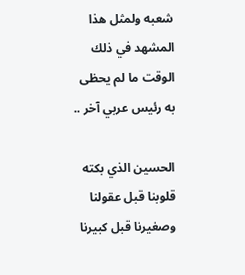شعبه ولمثل هذا المشهد في ذلك الوقت ما لم يحظى به رئيس عربي آخر ..

الحسين الذي بكته قلوبنا قبل عقولنا وصغيرنا قبل كبيرنا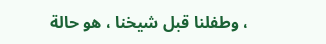، وطفلنا قبل شيخنا ، هو حالة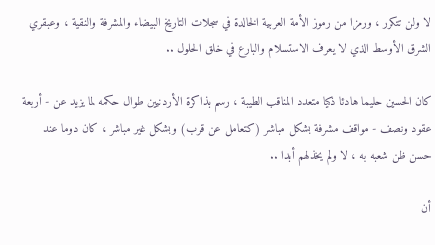لا ولن تتكرر ، ورمزا من رموز الأمة العربية الخالدة في سجلات التاريخ البيضاء والمشرفة والنقية ، وعبقري الشرق الأوسط الذي لا يعرف الاستسلام والبارع في خلق الحلول ..

كان الحسين حليما هادئا ذكيا متعدد المناقب الطيبة ، رسم بذاكرة الأردنيين طوال حكمه لما يزيد عن - أربعة عقود ونصف - مواقف مشرفة بشكل مباشر (كتعامل عن قرب) وبشكل غير مباشر ، كان دوما عند حسن ظن شعبه به ، لا ولم يخذلهم أبدا ..

أن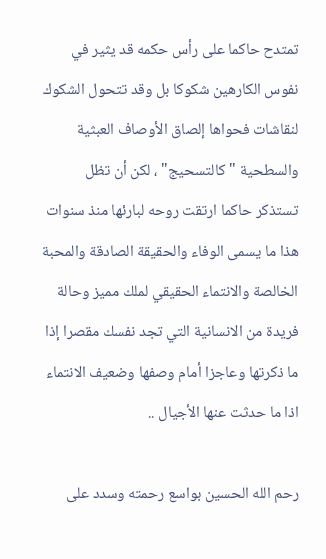تمتدح حاكما على رأس حكمه قد يثير في نفوس الكارهين شكوكا بل وقد تتحول الشكوك لنقاشات فحواها إلصاق الأوصاف العبثية والسطحية "كالتسحيج" ، لكن أن تظل تستذكر حاكما ارتقت روحه لبارئها منذ سنوات هذا ما يسمى الوفاء والحقيقة الصادقة والمحبة الخالصة والانتماء الحقيقي لملك مميز وحالة فريدة من الانسانية التي تجد نفسك مقصرا إذا ما ذكرتها وعاجزا أمام وصفها وضعيف الانتماء اذا ما حدثت عنها الأجيال ..

رحم الله الحسين بواسع رحمته وسدد على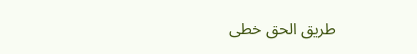طريق الحق خطى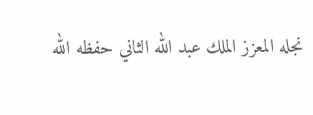نجله المعزز الملك عبد الله الثاني حفظه الله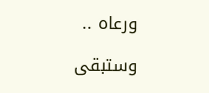ورعاه ..

وستبقى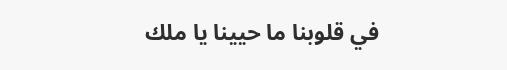في قلوبنا ما حيينا يا ملك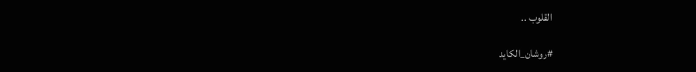القلوب ..

#روشان_الكايد